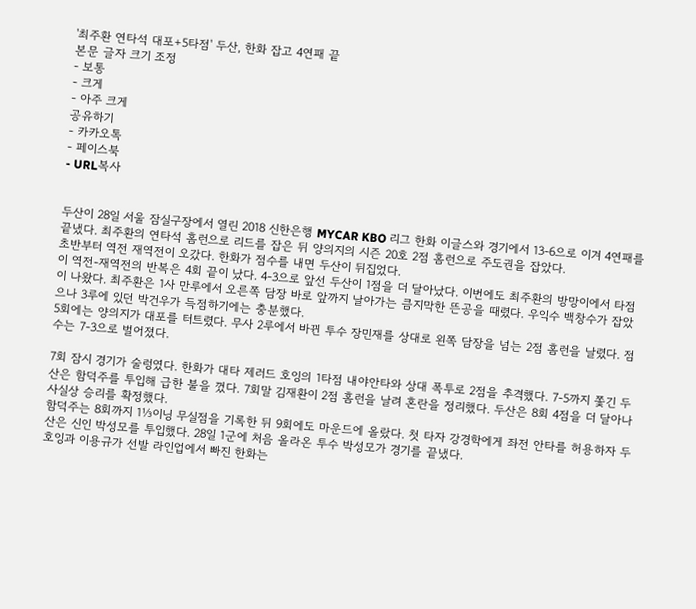'최주환 연타석 대포+5타점' 두산, 한화 잡고 4연패 끝
본문 글자 크기 조정
- 보통
- 크게
- 아주 크게
공유하기
- 카카오톡
- 페이스북
- URL복사


두산이 28일 서울 잠실구장에서 열린 2018 신한은행 MYCAR KBO 리그 한화 이글스와 경기에서 13-6으로 이겨 4연패를 끝냈다. 최주환의 연타석 홈런으로 리드를 잡은 뒤 양의지의 시즌 20호 2점 홈런으로 주도권을 잡았다.
초반부터 역전 재역전이 오갔다. 한화가 점수를 내면 두산이 뒤집었다.
이 역전-재역전의 반복은 4회 끝이 났다. 4-3으로 앞선 두산이 1점을 더 달아났다. 이번에도 최주환의 방망이에서 타점이 나왔다. 최주환은 1사 만루에서 오른쪽 담장 바로 앞까지 날아가는 큼지막한 뜬공을 때렸다. 우익수 백창수가 잡았으나 3루에 있던 박건우가 득점하기에는 충분했다.
5회에는 양의지가 대포를 터트렸다. 무사 2루에서 바뀐 투수 장민재를 상대로 왼쪽 담장을 넘는 2점 홈런을 날렸다. 점수는 7-3으로 벌어졌다.

7회 잠시 경기가 술렁였다. 한화가 대타 제러드 호잉의 1타점 내야안타와 상대 폭투로 2점을 추격했다. 7-5까지 쫓긴 두산은 함덕주를 투입해 급한 불을 껐다. 7회말 김재환이 2점 홈런을 날려 혼란을 정리했다. 두산은 8회 4점을 더 달아나 사실상 승리를 확정했다.
함덕주는 8회까지 1⅓이닝 무실점을 기록한 뒤 9회에도 마운드에 올랐다. 첫 타자 강경학에게 좌전 안타를 허용하자 두산은 신인 박성모를 투입했다. 28일 1군에 처음 올라온 투수 박성모가 경기를 끝냈다.
호잉과 이용규가 선발 라인업에서 빠진 한화는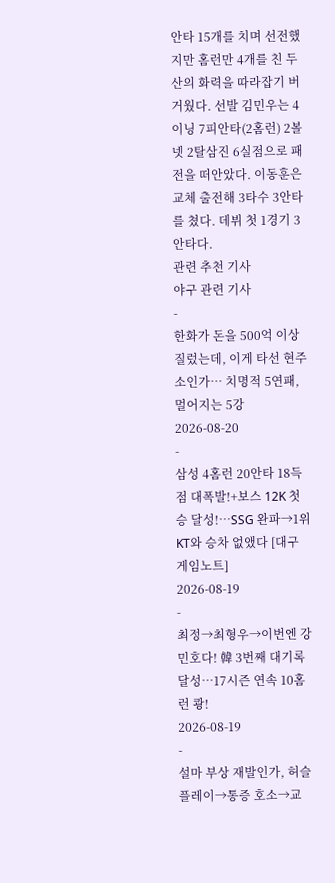안타 15개를 치며 선전했지만 홈런만 4개를 친 두산의 화력을 따라잡기 버거웠다. 선발 김민우는 4이닝 7피안타(2홈런) 2볼넷 2탈삼진 6실점으로 패전을 떠안았다. 이동훈은 교체 출전해 3타수 3안타를 쳤다. 데뷔 첫 1경기 3안타다.
관련 추천 기사
야구 관련 기사
-
한화가 돈을 500억 이상 질렀는데, 이게 타선 현주소인가… 치명적 5연패, 멀어지는 5강
2026-08-20
-
삼성 4홈런 20안타 18득점 대폭발!+보스 12K 첫 승 달성!…SSG 완파→1위 KT와 승차 없앴다 [대구 게임노트]
2026-08-19
-
최정→최형우→이번엔 강민호다! 韓 3번째 대기록 달성…17시즌 연속 10홈런 쾅!
2026-08-19
-
설마 부상 재발인가, 허슬 플레이→통증 호소→교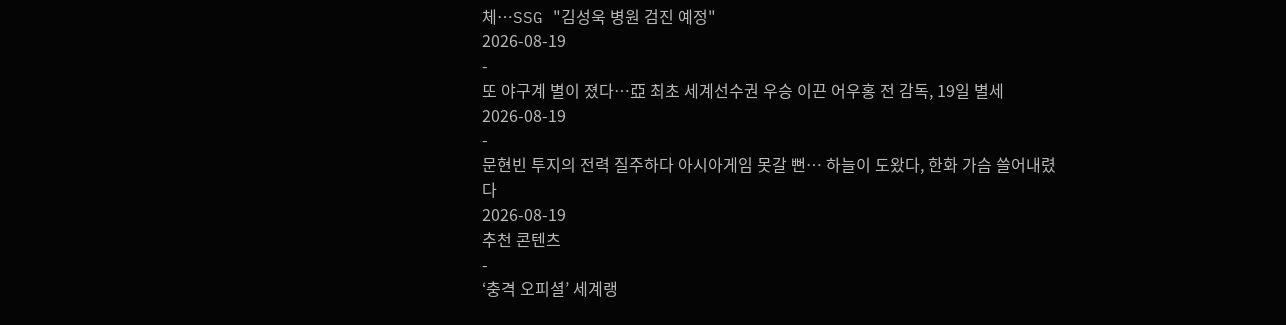체…SSG "김성욱 병원 검진 예정"
2026-08-19
-
또 야구계 별이 졌다…亞 최초 세계선수권 우승 이끈 어우홍 전 감독, 19일 별세
2026-08-19
-
문현빈 투지의 전력 질주하다 아시아게임 못갈 뻔… 하늘이 도왔다, 한화 가슴 쓸어내렸다
2026-08-19
추천 콘텐츠
-
‘충격 오피셜’ 세계랭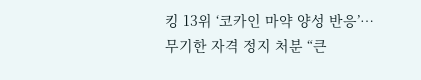킹 13위 ‘코카인 마약 양성 반응’…무기한 자격 정지 처분 “큰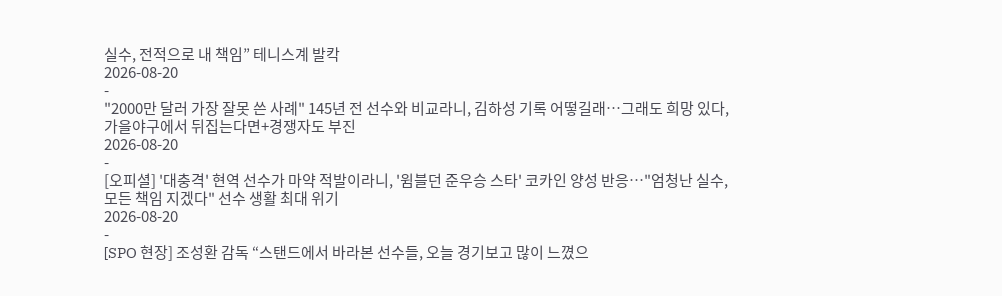실수, 전적으로 내 책임” 테니스계 발칵
2026-08-20
-
"2000만 달러 가장 잘못 쓴 사례" 145년 전 선수와 비교라니, 김하성 기록 어떻길래…그래도 희망 있다, 가을야구에서 뒤집는다면+경쟁자도 부진
2026-08-20
-
[오피셜] '대충격' 현역 선수가 마약 적발이라니, '윔블던 준우승 스타' 코카인 양성 반응…"엄청난 실수, 모든 책임 지겠다" 선수 생활 최대 위기
2026-08-20
-
[SPO 현장] 조성환 감독 “스탠드에서 바라본 선수들, 오늘 경기보고 많이 느꼈으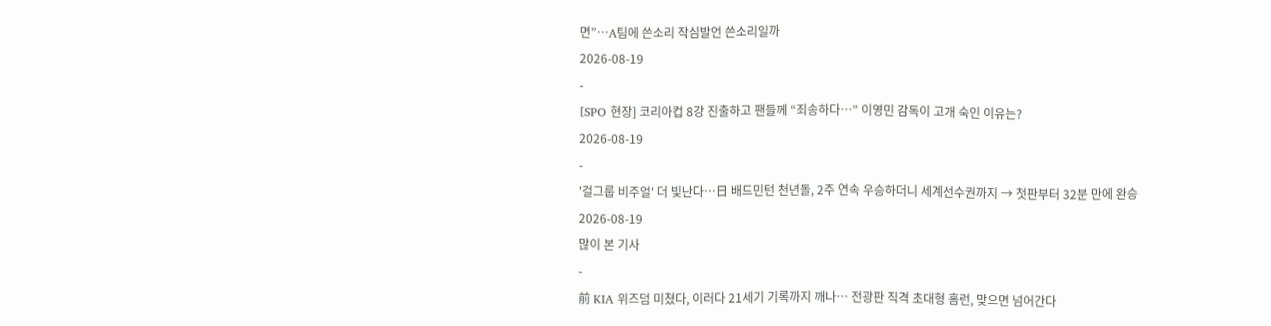면”…A팀에 쓴소리 작심발언 쓴소리일까
2026-08-19
-
[SPO 현장] 코리아컵 8강 진출하고 팬들께 “죄송하다…” 이영민 감독이 고개 숙인 이유는?
2026-08-19
-
'걸그룹 비주얼' 더 빛난다…日 배드민턴 천년돌, 2주 연속 우승하더니 세계선수권까지 → 첫판부터 32분 만에 완승
2026-08-19
많이 본 기사
-
前 KIA 위즈덤 미쳤다, 이러다 21세기 기록까지 깨나… 전광판 직격 초대형 홈런, 맞으면 넘어간다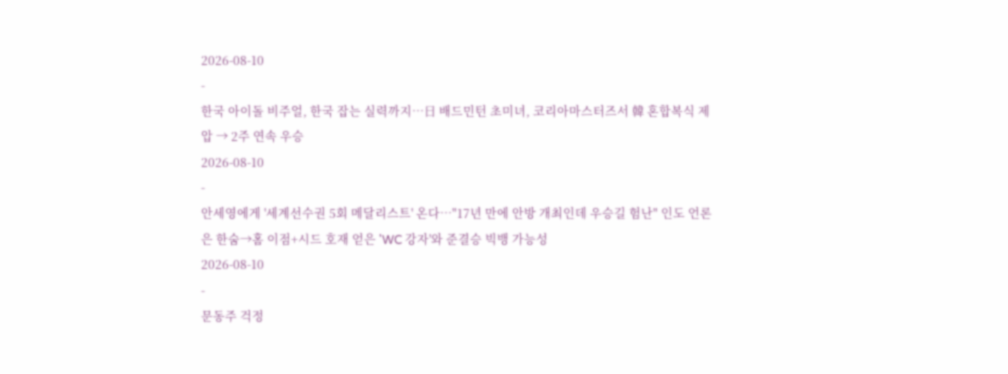2026-08-10
-
한국 아이돌 비주얼, 한국 잡는 실력까지…日 배드민턴 초미녀, 코리아마스터즈서 韓 혼합복식 제압 → 2주 연속 우승
2026-08-10
-
안세영에게 '세계선수권 5회 메달리스트' 온다…"17년 만에 안방 개최인데 우승길 험난" 인도 언론은 한숨→홈 이점+시드 호재 얻은 'WC 강자'와 준결승 빅뱅 가능성
2026-08-10
-
문동주 걱정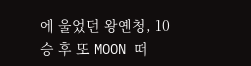에 울었던 왕옌청, 10승 후 또 MOON 떠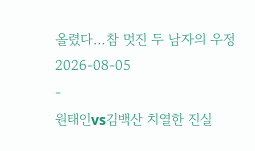올렸다…참 멋진 두 남자의 우정
2026-08-05
-
원태인vs김백산 치열한 진실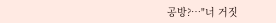공방?…"너 거짓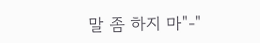말 좀 하지 마"-"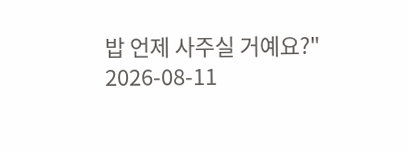밥 언제 사주실 거예요?"
2026-08-11